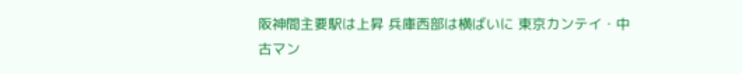阪神間主要駅は上昇 兵庫西部は横ばいに 東京カンテイ・中古マン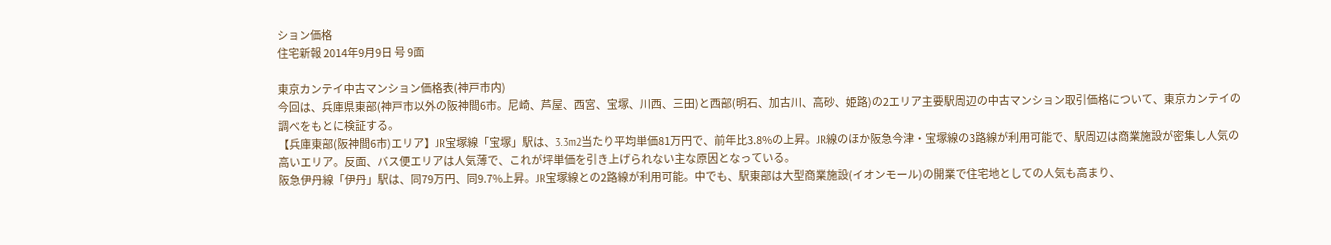ション価格
住宅新報 2014年9月9日 号 9面

東京カンテイ中古マンション価格表(神戸市内)
今回は、兵庫県東部(神戸市以外の阪神間6市。尼崎、芦屋、西宮、宝塚、川西、三田)と西部(明石、加古川、高砂、姫路)の2エリア主要駅周辺の中古マンション取引価格について、東京カンテイの調べをもとに検証する。
【兵庫東部(阪神間6市)エリア】JR宝塚線「宝塚」駅は、3.3m2当たり平均単価81万円で、前年比3.8%の上昇。JR線のほか阪急今津・宝塚線の3路線が利用可能で、駅周辺は商業施設が密集し人気の高いエリア。反面、バス便エリアは人気薄で、これが坪単価を引き上げられない主な原因となっている。
阪急伊丹線「伊丹」駅は、同79万円、同9.7%上昇。JR宝塚線との2路線が利用可能。中でも、駅東部は大型商業施設(イオンモール)の開業で住宅地としての人気も高まり、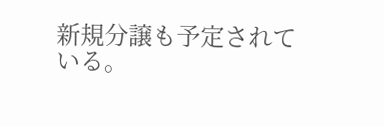新規分譲も予定されている。